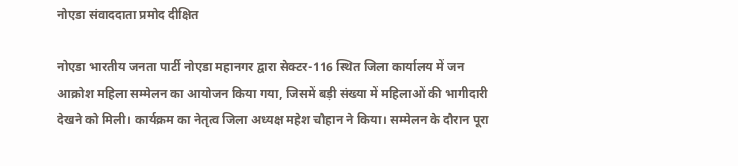नोएडा संवाददाता प्रमोद दीक्षित

नोएडा भारतीय जनता पार्टी नोएडा महानगर द्वारा सेक्टर-116 स्थित जिला कार्यालय में जन आक्रोश महिला सम्मेलन का आयोजन किया गया, जिसमें बड़ी संख्या में महिलाओं की भागीदारी देखने को मिली। कार्यक्रम का नेतृत्व जिला अध्यक्ष महेश चौहान ने किया। सम्मेलन के दौरान पूरा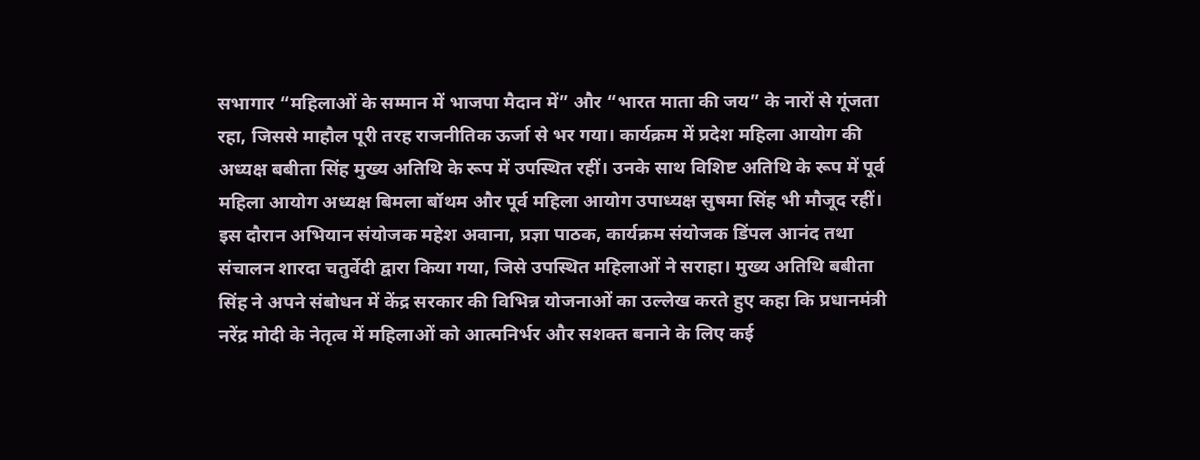सभागार “महिलाओं के सम्मान में भाजपा मैदान में” और “भारत माता की जय” के नारों से गूंजता रहा, जिससे माहौल पूरी तरह राजनीतिक ऊर्जा से भर गया। कार्यक्रम में प्रदेश महिला आयोग की अध्यक्ष बबीता सिंह मुख्य अतिथि के रूप में उपस्थित रहीं। उनके साथ विशिष्ट अतिथि के रूप में पूर्व महिला आयोग अध्यक्ष बिमला बॉथम और पूर्व महिला आयोग उपाध्यक्ष सुषमा सिंह भी मौजूद रहीं। इस दौरान अभियान संयोजक महेश अवाना, प्रज्ञा पाठक, कार्यक्रम संयोजक डिंपल आनंद तथा संचालन शारदा चतुर्वेदी द्वारा किया गया, जिसे उपस्थित महिलाओं ने सराहा। मुख्य अतिथि बबीता सिंह ने अपने संबोधन में केंद्र सरकार की विभिन्न योजनाओं का उल्लेख करते हुए कहा कि प्रधानमंत्री नरेंद्र मोदी के नेतृत्व में महिलाओं को आत्मनिर्भर और सशक्त बनाने के लिए कई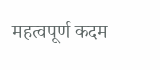महत्वपूर्ण कदम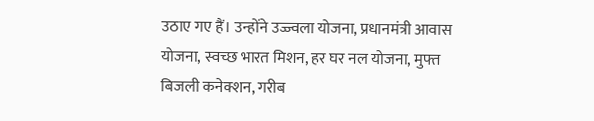उठाए गए हैं। उन्होंने उज्ज्वला योजना, प्रधानमंत्री आवास योजना, स्वच्छ भारत मिशन, हर घर नल योजना, मुफ्त बिजली कनेक्शन, गरीब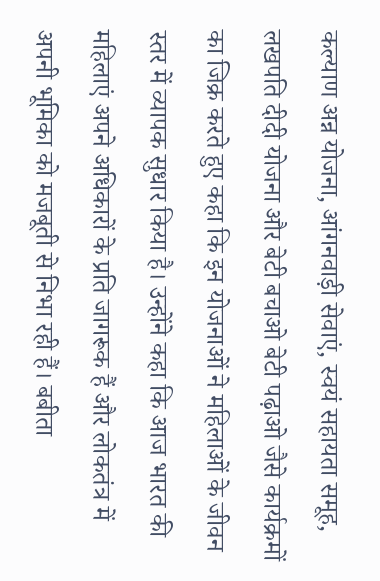कल्याण अन्न योजना, आंगनवाड़ी सेवाएं, स्वयं सहायता समूह, लखपति दीदी योजना और बेटी बचाओ बेटी पढ़ाओ जैसे कार्यक्रमों का जिक्र करते हुए कहा कि इन योजनाओं ने महिलाओं के जीवन स्तर में व्यापक सुधार किया है। उन्होंने कहा कि आज भारत की महिलाएं अपने अधिकारों के प्रति जागरूक हैं और लोकतंत्र में अपनी भूमिका को मजबूती से निभा रही हैं। बबीता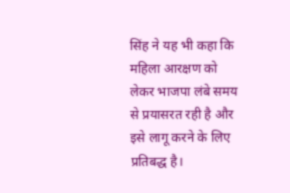सिंह ने यह भी कहा कि महिला आरक्षण को लेकर भाजपा लंबे समय से प्रयासरत रही है और इसे लागू करने के लिए प्रतिबद्ध है।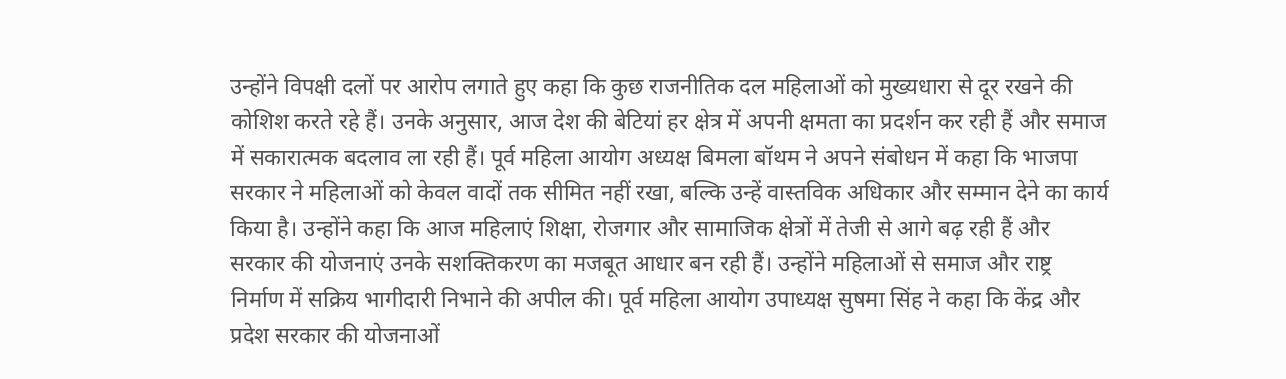उन्होंने विपक्षी दलों पर आरोप लगाते हुए कहा कि कुछ राजनीतिक दल महिलाओं को मुख्यधारा से दूर रखने की कोशिश करते रहे हैं। उनके अनुसार, आज देश की बेटियां हर क्षेत्र में अपनी क्षमता का प्रदर्शन कर रही हैं और समाज में सकारात्मक बदलाव ला रही हैं। पूर्व महिला आयोग अध्यक्ष बिमला बॉथम ने अपने संबोधन में कहा कि भाजपा सरकार ने महिलाओं को केवल वादों तक सीमित नहीं रखा, बल्कि उन्हें वास्तविक अधिकार और सम्मान देने का कार्य किया है। उन्होंने कहा कि आज महिलाएं शिक्षा, रोजगार और सामाजिक क्षेत्रों में तेजी से आगे बढ़ रही हैं और सरकार की योजनाएं उनके सशक्तिकरण का मजबूत आधार बन रही हैं। उन्होंने महिलाओं से समाज और राष्ट्र निर्माण में सक्रिय भागीदारी निभाने की अपील की। पूर्व महिला आयोग उपाध्यक्ष सुषमा सिंह ने कहा कि केंद्र और प्रदेश सरकार की योजनाओं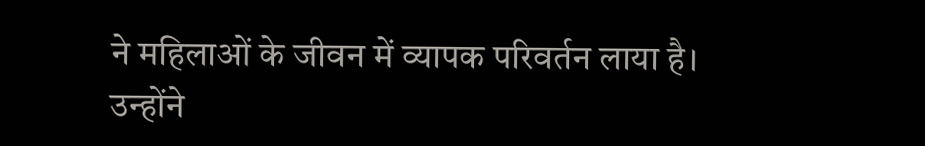ने महिलाओं के जीवन में व्यापक परिवर्तन लाया है। उन्होंने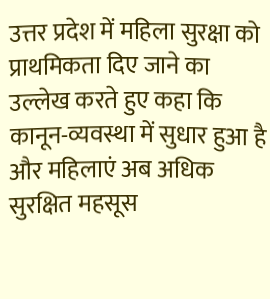उत्तर प्रदेश में महिला सुरक्षा को प्राथमिकता दिए जाने का उल्लेख करते हुए कहा कि कानून-व्यवस्था में सुधार हुआ है और महिलाएं अब अधिक सुरक्षित महसूस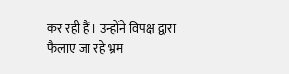कर रही हैं। उन्होंने विपक्ष द्वारा फैलाए जा रहे भ्रम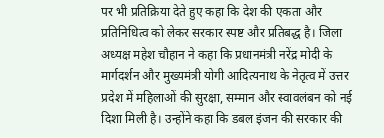पर भी प्रतिक्रिया देते हुए कहा कि देश की एकता और प्रतिनिधित्व को लेकर सरकार स्पष्ट और प्रतिबद्ध है। जिला अध्यक्ष महेश चौहान ने कहा कि प्रधानमंत्री नरेंद्र मोदी के मार्गदर्शन और मुख्यमंत्री योगी आदित्यनाथ के नेतृत्व में उत्तर प्रदेश में महिलाओं की सुरक्षा, सम्मान और स्वावलंबन को नई दिशा मिली है। उन्होंने कहा कि डबल इंजन की सरकार की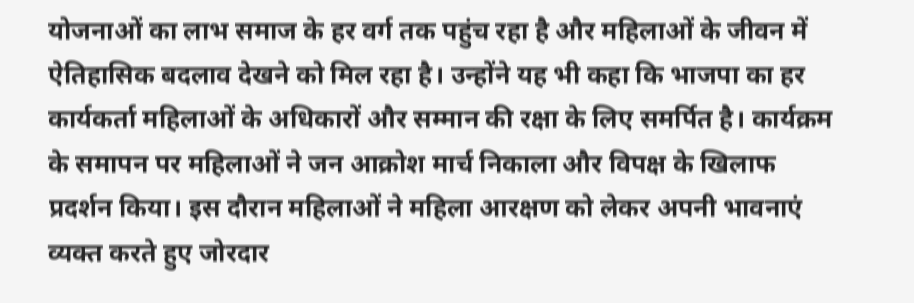योजनाओं का लाभ समाज के हर वर्ग तक पहुंच रहा है और महिलाओं के जीवन में ऐतिहासिक बदलाव देखने को मिल रहा है। उन्होंने यह भी कहा कि भाजपा का हर कार्यकर्ता महिलाओं के अधिकारों और सम्मान की रक्षा के लिए समर्पित है। कार्यक्रम के समापन पर महिलाओं ने जन आक्रोश मार्च निकाला और विपक्ष के खिलाफ प्रदर्शन किया। इस दौरान महिलाओं ने महिला आरक्षण को लेकर अपनी भावनाएं व्यक्त करते हुए जोरदार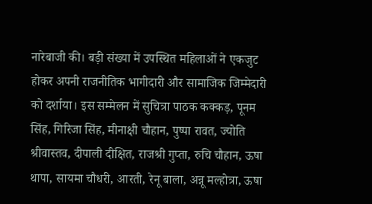नारेबाजी की। बड़ी संख्या में उपस्थित महिलाओं ने एकजुट होकर अपनी राजनीतिक भागीदारी और सामाजिक जिम्मेदारी को दर्शाया। इस सम्मेलन में सुचित्रा पाठक कक्कड़, पूनम सिंह, गिरिजा सिंह, मीनाक्षी चौहान, पुष्पा रावत, ज्योति श्रीवास्तव, दीपाली दीक्षित, राजश्री गुप्ता, रुचि चौहान, ऊषा थापा, सायमा चौधरी, आरती, रेनू बाला, अन्नू मल्होत्रा, ऊषा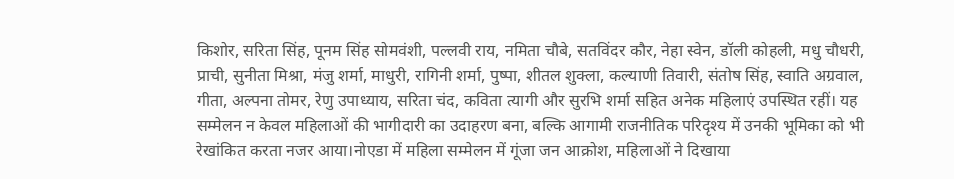किशोर, सरिता सिंह, पूनम सिंह सोमवंशी, पल्लवी राय, नमिता चौबे, सतविंदर कौर, नेहा स्वेन, डॉली कोहली, मधु चौधरी, प्राची, सुनीता मिश्रा, मंजु शर्मा, माधुरी, रागिनी शर्मा, पुष्पा, शीतल शुक्ला, कल्याणी तिवारी, संतोष सिंह, स्वाति अग्रवाल, गीता, अल्पना तोमर, रेणु उपाध्याय, सरिता चंद, कविता त्यागी और सुरभि शर्मा सहित अनेक महिलाएं उपस्थित रहीं। यह सम्मेलन न केवल महिलाओं की भागीदारी का उदाहरण बना, बल्कि आगामी राजनीतिक परिदृश्य में उनकी भूमिका को भी रेखांकित करता नजर आया।नोएडा में महिला सम्मेलन में गूंजा जन आक्रोश, महिलाओं ने दिखाया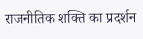राजनीतिक शक्ति का प्रदर्शन